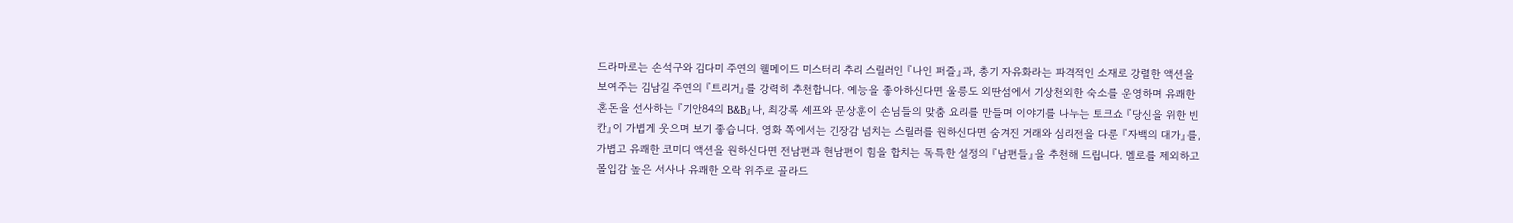드라마로는 손석구와 김다미 주연의 웰메이드 미스터리 추리 스릴러인 『나인 퍼즐』과, 총기 자유화라는 파격적인 소재로 강렬한 액션을 보여주는 김남길 주연의 『트리거』를 강력히 추천합니다. 예능을 좋아하신다면 울릉도 외딴섬에서 기상천외한 숙소를 운영하며 유쾌한 혼돈을 선사하는 『기안84의 B&B』나, 최강록 셰프와 문상훈이 손님들의 맞춤 요리를 만들며 이야기를 나누는 토크쇼 『당신을 위한 빈칸』이 가볍게 웃으며 보기 좋습니다. 영화 쪽에서는 긴장감 넘치는 스릴러를 원하신다면 숨겨진 거래와 심리전을 다룬 『자백의 대가』를, 가볍고 유쾌한 코미디 액션을 원하신다면 전남편과 현남편이 힘을 합치는 독특한 설정의 『남편들』을 추천해 드립니다. 멜로를 제외하고 몰입감 높은 서사나 유쾌한 오락 위주로 골라드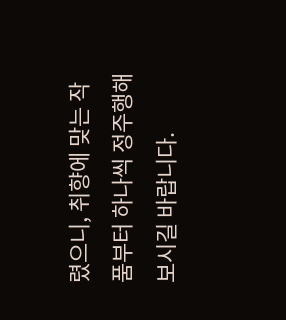렸으니, 취향에 맞는 작품부터 하나씩 정주행해 보시길 바랍니다.